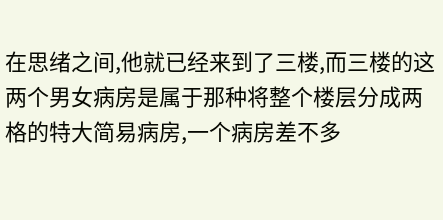在思绪之间,他就已经来到了三楼,而三楼的这两个男女病房是属于那种将整个楼层分成两格的特大简易病房,一个病房差不多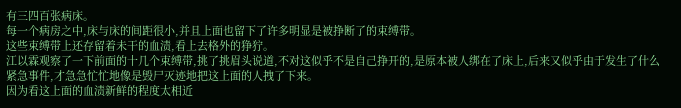有三四百张病床。
每一个病房之中,床与床的间距很小,并且上面也留下了许多明显是被挣断了的束缚带。
这些束缚带上还存留着未干的血渍,看上去格外的狰狞。
江以霖观察了一下前面的十几个束缚带,挑了挑眉头说道,不对这似乎不是自己挣开的,是原本被人绑在了床上,后来又似乎由于发生了什么紧急事件,才急急忙忙地像是毁尸灭迹地把这上面的人拽了下来。
因为看这上面的血渍新鲜的程度太相近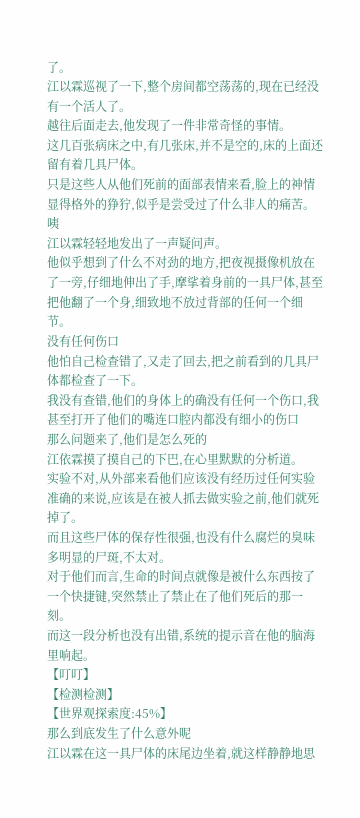了。
江以霖巡视了一下,整个房间都空荡荡的,现在已经没有一个活人了。
越往后面走去,他发现了一件非常奇怪的事情。
这几百张病床之中,有几张床,并不是空的,床的上面还留有着几具尸体。
只是这些人从他们死前的面部表情来看,脸上的神情显得格外的狰狞,似乎是尝受过了什么非人的痛苦。
咦
江以霖轻轻地发出了一声疑问声。
他似乎想到了什么不对劲的地方,把夜视摄像机放在了一旁,仔细地伸出了手,摩挲着身前的一具尸体,甚至把他翻了一个身,细致地不放过背部的任何一个细节。
没有任何伤口
他怕自己检查错了,又走了回去,把之前看到的几具尸体都检查了一下。
我没有查错,他们的身体上的确没有任何一个伤口,我甚至打开了他们的嘴连口腔内都没有细小的伤口
那么问题来了,他们是怎么死的
江依霖摸了摸自己的下巴,在心里默默的分析道。
实验不对,从外部来看他们应该没有经历过任何实验准确的来说,应该是在被人抓去做实验之前,他们就死掉了。
而且这些尸体的保存性很强,也没有什么腐烂的臭味多明显的尸斑,不太对。
对于他们而言,生命的时间点就像是被什么东西按了一个快捷键,突然禁止了禁止在了他们死后的那一刻。
而这一段分析也没有出错,系统的提示音在他的脑海里响起。
【叮叮】
【检测检测】
【世界观探索度:45%】
那么到底发生了什么意外呢
江以霖在这一具尸体的床尾边坐着,就这样静静地思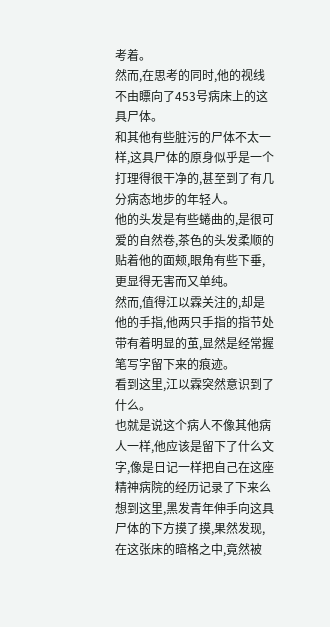考着。
然而,在思考的同时,他的视线不由瞟向了453号病床上的这具尸体。
和其他有些脏污的尸体不太一样,这具尸体的原身似乎是一个打理得很干净的,甚至到了有几分病态地步的年轻人。
他的头发是有些蜷曲的,是很可爱的自然卷,茶色的头发柔顺的贴着他的面颊,眼角有些下垂,更显得无害而又单纯。
然而,值得江以霖关注的,却是他的手指,他两只手指的指节处带有着明显的茧,显然是经常握笔写字留下来的痕迹。
看到这里,江以霖突然意识到了什么。
也就是说这个病人不像其他病人一样,他应该是留下了什么文字,像是日记一样把自己在这座精神病院的经历记录了下来么
想到这里,黑发青年伸手向这具尸体的下方摸了摸,果然发现,在这张床的暗格之中,竟然被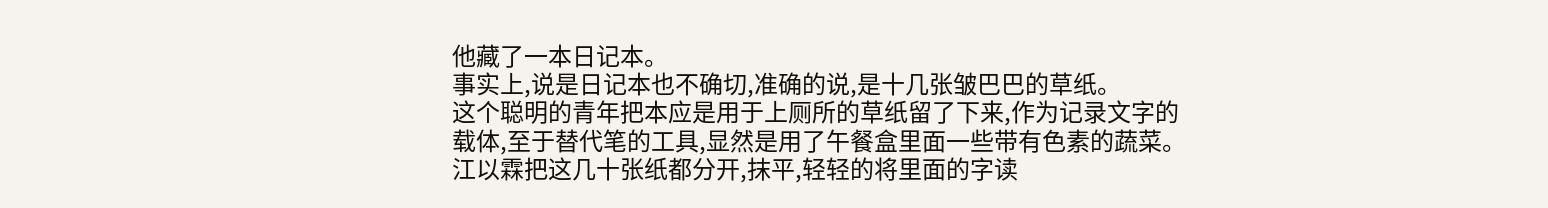他藏了一本日记本。
事实上,说是日记本也不确切,准确的说,是十几张皱巴巴的草纸。
这个聪明的青年把本应是用于上厕所的草纸留了下来,作为记录文字的载体,至于替代笔的工具,显然是用了午餐盒里面一些带有色素的蔬菜。
江以霖把这几十张纸都分开,抹平,轻轻的将里面的字读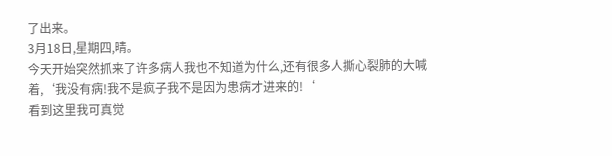了出来。
3月18日,星期四,晴。
今天开始突然抓来了许多病人我也不知道为什么,还有很多人撕心裂肺的大喊着,‘我没有病!我不是疯子我不是因为患病才进来的!‘
看到这里我可真觉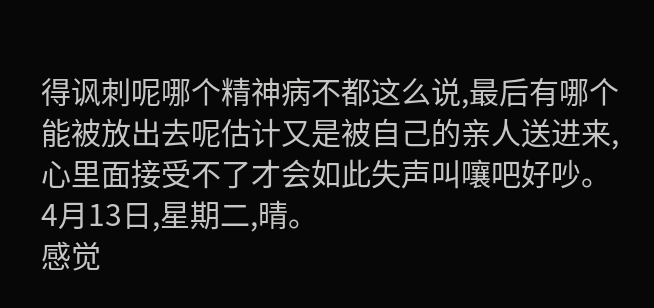得讽刺呢哪个精神病不都这么说,最后有哪个能被放出去呢估计又是被自己的亲人送进来,心里面接受不了才会如此失声叫嚷吧好吵。
4月13日,星期二,晴。
感觉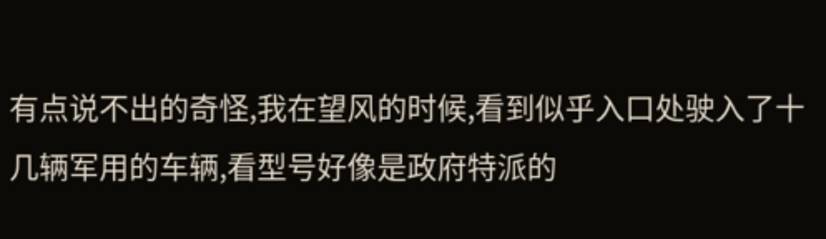有点说不出的奇怪,我在望风的时候,看到似乎入口处驶入了十几辆军用的车辆,看型号好像是政府特派的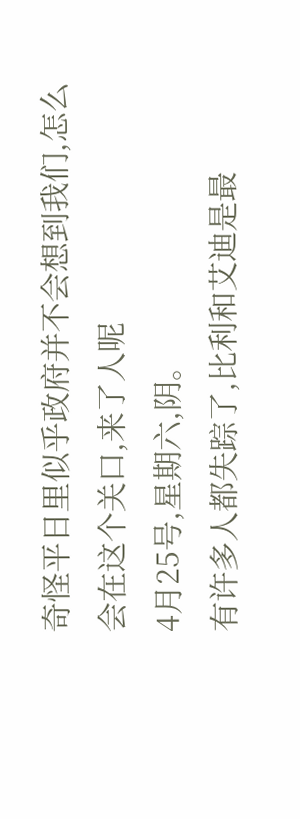奇怪平日里似乎政府并不会想到我们,怎么会在这个关口,来了人呢
4月25号,星期六,阴。
有许多人都失踪了,比利和艾迪是最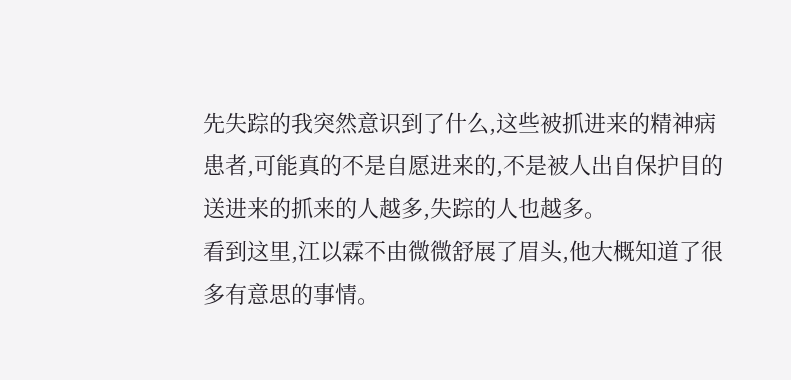先失踪的我突然意识到了什么,这些被抓进来的精神病患者,可能真的不是自愿进来的,不是被人出自保护目的送进来的抓来的人越多,失踪的人也越多。
看到这里,江以霖不由微微舒展了眉头,他大概知道了很多有意思的事情。